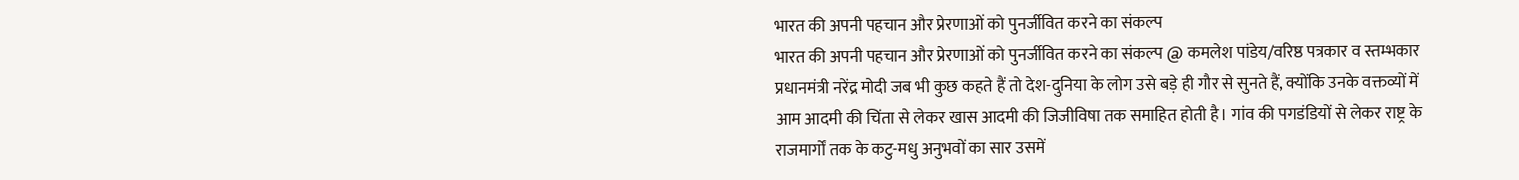भारत की अपनी पहचान और प्रेरणाओं को पुनर्जीवित करने का संकल्प
भारत की अपनी पहचान और प्रेरणाओं को पुनर्जीवित करने का संकल्प @ कमलेश पांडेय/वरिष्ठ पत्रकार व स्तम्भकार प्रधानमंत्री नरेंद्र मोदी जब भी कुछ कहते हैं तो देश-दुनिया के लोग उसे बड़े ही गौर से सुनते हैं, क्योंकि उनके वक्तव्यों में आम आदमी की चिंता से लेकर खास आदमी की जिजीविषा तक समाहित होती है। गांव की पगडंडियों से लेकर राष्ट्र के राजमार्गों तक के कटु-मधु अनुभवों का सार उसमें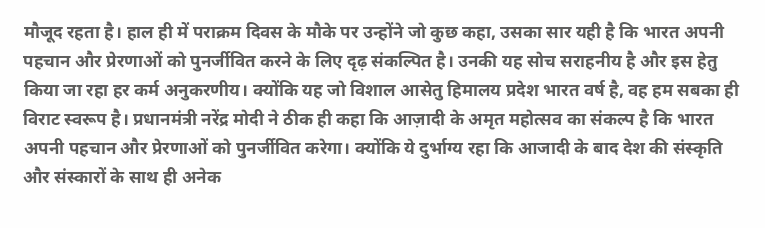मौजूद रहता है। हाल ही में पराक्रम दिवस के मौके पर उन्होंने जो कुछ कहा, उसका सार यही है कि भारत अपनी पहचान और प्रेरणाओं को पुनर्जीवित करने के लिए दृढ़ संकल्पित है। उनकी यह सोच सराहनीय है और इस हेतु किया जा रहा हर कर्म अनुकरणीय। क्योंकि यह जो विशाल आसेतु हिमालय प्रदेश भारत वर्ष है, वह हम सबका ही विराट स्वरूप है। प्रधानमंत्री नरेंद्र मोदी ने ठीक ही कहा कि आज़ादी के अमृत महोत्सव का संकल्प है कि भारत अपनी पहचान और प्रेरणाओं को पुनर्जीवित करेगा। क्योंकि ये दुर्भाग्य रहा कि आजादी के बाद देश की संस्कृति और संस्कारों के साथ ही अनेक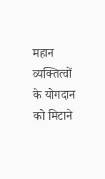महान व्यक्तित्वों के योगदान को मिटाने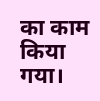का काम किया गया।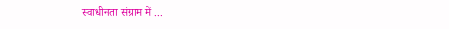स्वाधीनता संग्राम में ...